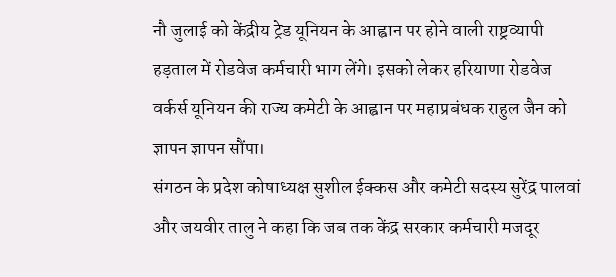नौ जुलाई को केंद्रीय ट्रेड यूनियन के आह्वान पर होने वाली राष्ट्रव्यापी हड़ताल में रोडवेज कर्मचारी भाग लेंगे। इसको लेकर हरियाणा रोडवेज वर्कर्स यूनियन की राज्य कमेटी के आह्वान पर महाप्रबंधक राहुल जैन को ज्ञापन ज्ञापन सौंपा।
संगठन के प्रदेश कोषाध्यक्ष सुशील ईक्कस और कमेटी सदस्य सुरेंद्र पालवां और जयवीर तालु ने कहा कि जब तक केंद्र सरकार कर्मचारी मजदूर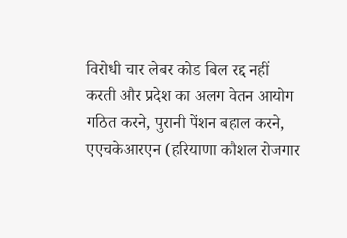विरोधी चार लेबर कोड बिल रद्द नहीं करती और प्रदेश का अलग वेतन आयोग गठित करने, पुरानी पेंशन बहाल करने, एएचकेआरएन (हरियाणा कौशल रोजगार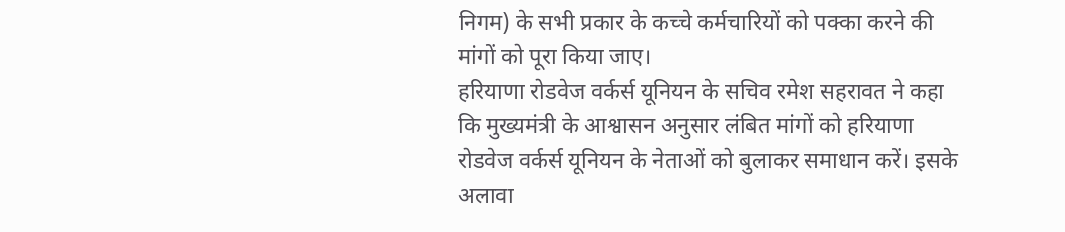निगम) के सभी प्रकार के कच्चे कर्मचारियों को पक्का करने की मांगों को पूरा किया जाए।
हरियाणा रोडवेज वर्कर्स यूनियन के सचिव रमेश सहरावत ने कहा कि मुख्यमंत्री के आश्वासन अनुसार लंबित मांगों को हरियाणा रोडवेज वर्कर्स यूनियन के नेताओं को बुलाकर समाधान करें। इसके अलावा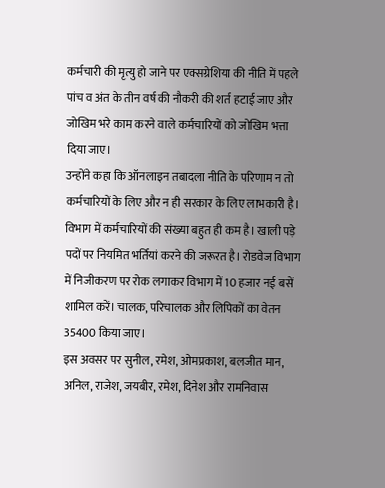कर्मचारी की मृत्यु हो जाने पर एक्सग्रेशिया की नीति में पहले पांच व अंत के तीन वर्ष की नौकरी की शर्त हटाई जाए और जोखिम भरे काम करने वाले कर्मचारियों को जोखिम भत्ता दिया जाए।
उन्होंने कहा कि ऑनलाइन तबादला नीति के परिणाम न तो कर्मचारियों के लिए और न ही सरकार के लिए लाभकारी है। विभाग में कर्मचारियों की संख्या बहुत ही कम है। खाली पड़े पदों पर नियमित भर्तियां करने की जरूरत है। रोडवेज विभाग में निजीकरण पर रोक लगाकर विभाग में 10 हजार नई बसें शामिल करें। चालक, परिचालक और लिपिकों का वेतन 35400 किया जाए।
इस अवसर पर सुनील, रमेश, ओमप्रकाश, बलजीत मान, अनिल, राजेश, जयबीर, रमेश, दिनेश और रामनिवास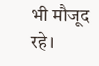भी मौजूद रहे।